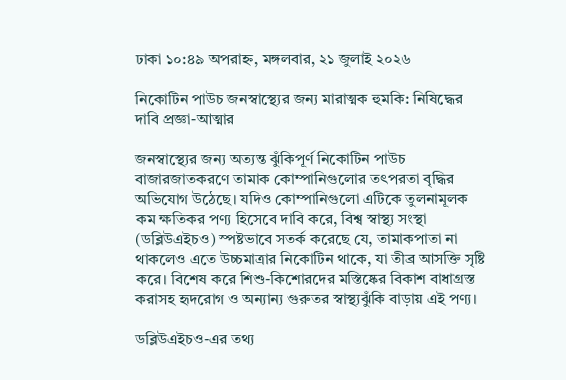ঢাকা ১০:৪৯ অপরাহ্ন, মঙ্গলবার, ২১ জুলাই ২০২৬

নিকোটিন পাউচ জনস্বাস্থ্যের জন্য মারাত্মক হুমকি: নিষিদ্ধের দাবি প্রজ্ঞা-আত্মার

জনস্বাস্থ্যের জন্য অত্যন্ত ঝুঁকিপূর্ণ নিকোটিন পাউচ বাজারজাতকরণে তামাক কোম্পানিগুলোর তৎপরতা বৃদ্ধির অভিযোগ উঠেছে। যদিও কোম্পানিগুলো এটিকে তুলনামূলক কম ক্ষতিকর পণ্য হিসেবে দাবি করে, বিশ্ব স্বাস্থ্য সংস্থা (ডব্লিউএইচও) স্পষ্টভাবে সতর্ক করেছে যে, তামাকপাতা না থাকলেও এতে উচ্চমাত্রার নিকোটিন থাকে, যা তীব্র আসক্তি সৃষ্টি করে। বিশেষ করে শিশু-কিশোরদের মস্তিষ্কের বিকাশ বাধাগ্রস্ত করাসহ হৃদরোগ ও অন্যান্য গুরুতর স্বাস্থ্যঝুঁকি বাড়ায় এই পণ্য।

ডব্লিউএইচও-এর তথ্য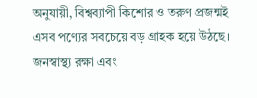অনুযায়ী, বিশ্বব্যাপী কিশোর ও তরুণ প্রজন্মই এসব পণ্যের সবচেয়ে বড় গ্রাহক হয়ে উঠছে। জনস্বাস্থ্য রক্ষা এবং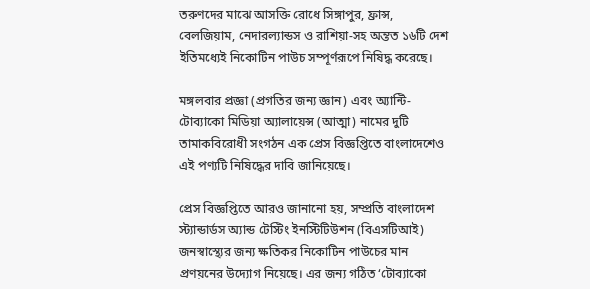তরুণদের মাঝে আসক্তি রোধে সিঙ্গাপুর, ফ্রান্স, বেলজিয়াম, নেদারল্যান্ডস ও রাশিয়া-সহ অন্তত ১৬টি দেশ ইতিমধ্যেই নিকোটিন পাউচ সম্পূর্ণরূপে নিষিদ্ধ করেছে।

মঙ্গলবার প্রজ্ঞা (প্রগতির জন্য জ্ঞান) এবং অ্যান্টি-টোব্যাকো মিডিয়া অ্যালায়েন্স (আত্মা) নামের দুটি তামাকবিরোধী সংগঠন এক প্রেস বিজ্ঞপ্তিতে বাংলাদেশেও এই পণ্যটি নিষিদ্ধের দাবি জানিয়েছে।

প্রেস বিজ্ঞপ্তিতে আরও জানানো হয়, সম্প্রতি বাংলাদেশ স্ট্যান্ডার্ডস অ্যান্ড টেস্টিং ইনস্টিটিউশন (বিএসটিআই) জনস্বাস্থ্যের জন্য ক্ষতিকর নিকোটিন পাউচের মান প্রণয়নের উদ্যোগ নিয়েছে। এর জন্য গঠিত ‘টোব্যাকো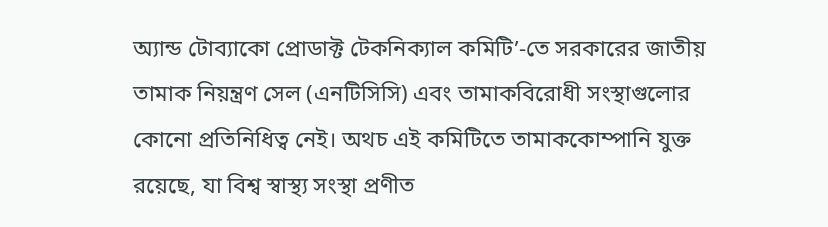অ্যান্ড টোব্যাকো প্রোডাক্ট টেকনিক্যাল কমিটি’-তে সরকারের জাতীয় তামাক নিয়ন্ত্রণ সেল (এনটিসিসি) এবং তামাকবিরোধী সংস্থাগুলোর কোনো প্রতিনিধিত্ব নেই। অথচ এই কমিটিতে তামাককোম্পানি যুক্ত রয়েছে, যা বিশ্ব স্বাস্থ্য সংস্থা প্রণীত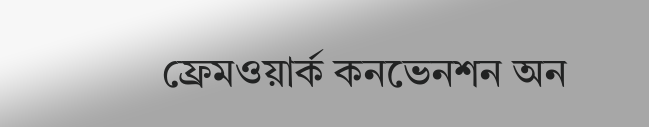ফ্রেমওয়ার্ক কনভেনশন অন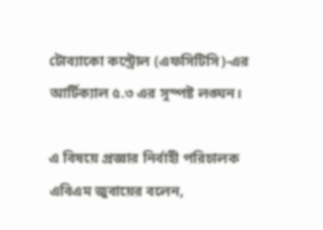টোব্যাকো কন্ট্রোল (এফসিটিসি)-এর আর্টিক্যাল ৫.৩ এর সুস্পষ্ট লঙ্ঘন।

এ বিষয়ে প্রজ্ঞার নির্বাহী পরিচালক এবিএম জুবায়ের বলেন,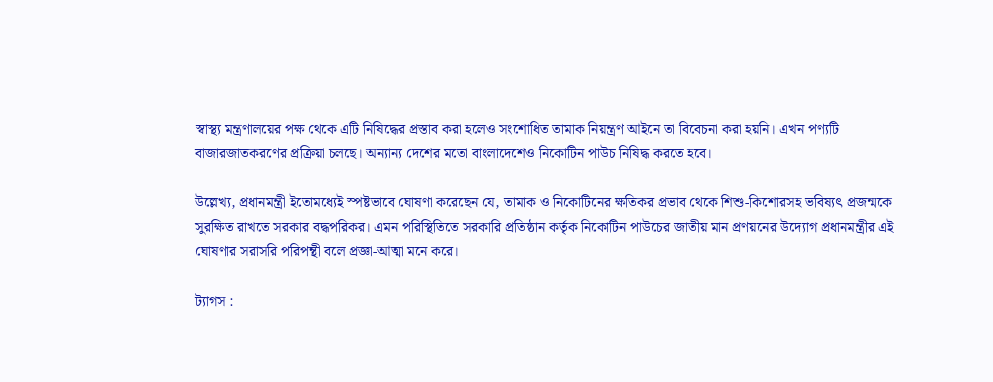স্বাস্থ্য মন্ত্রণালয়ের পক্ষ থেকে এটি নিষিদ্ধের প্রস্তাব করা হলেও সংশোধিত তামাক নিয়ন্ত্রণ আইনে তা বিবেচনা করা হয়নি। এখন পণ্যটি বাজারজাতকরণের প্রক্রিয়া চলছে। অন্যান্য দেশের মতো বাংলাদেশেও নিকোটিন পাউচ নিষিদ্ধ করতে হবে।

উল্লেখ্য, প্রধানমন্ত্রী ইতোমধ্যেই স্পষ্টভাবে ঘোষণা করেছেন যে, তামাক ও নিকোটিনের ক্ষতিকর প্রভাব থেকে শিশু-কিশোরসহ ভবিষ্যৎ প্রজন্মকে সুরক্ষিত রাখতে সরকার বদ্ধপরিকর। এমন পরিস্থিতিতে সরকারি প্রতিষ্ঠান কর্তৃক নিকোটিন পাউচের জাতীয় মান প্রণয়নের উদ্যোগ প্রধানমন্ত্রীর এই ঘোষণার সরাসরি পরিপন্থী বলে প্রজ্ঞা-আত্মা মনে করে।

ট্যাগস :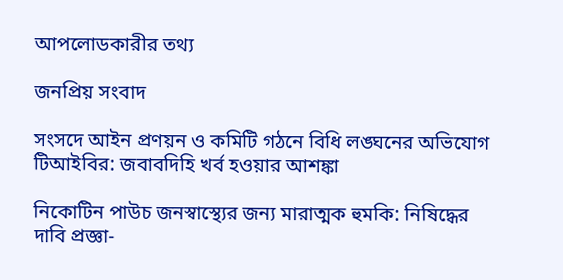আপলোডকারীর তথ্য

জনপ্রিয় সংবাদ

সংসদে আইন প্রণয়ন ও কমিটি গঠনে বিধি লঙ্ঘনের অভিযোগ টিআইবির: জবাবদিহি খর্ব হওয়ার আশঙ্কা

নিকোটিন পাউচ জনস্বাস্থ্যের জন্য মারাত্মক হুমকি: নিষিদ্ধের দাবি প্রজ্ঞা-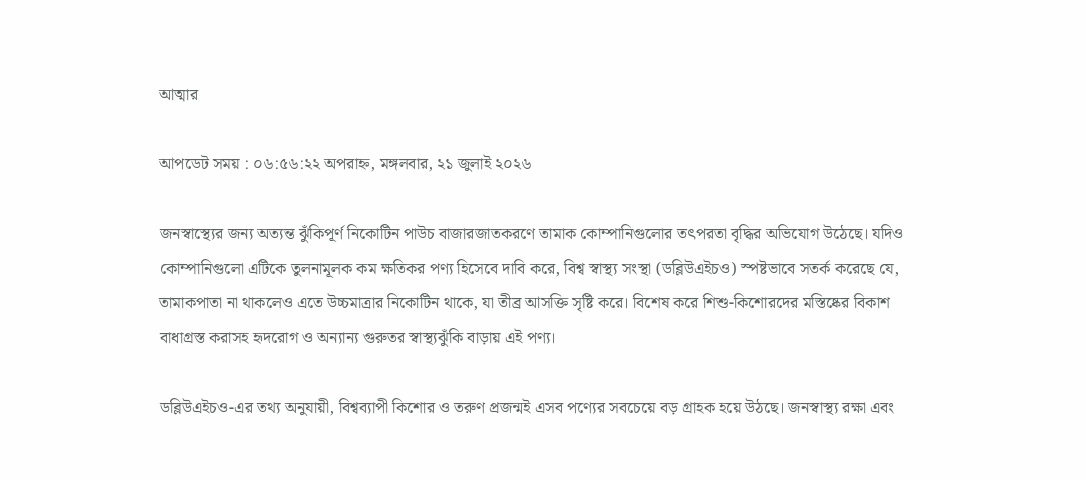আত্মার

আপডেট সময় : ০৬:৫৬:২২ অপরাহ্ন, মঙ্গলবার, ২১ জুলাই ২০২৬

জনস্বাস্থ্যের জন্য অত্যন্ত ঝুঁকিপূর্ণ নিকোটিন পাউচ বাজারজাতকরণে তামাক কোম্পানিগুলোর তৎপরতা বৃদ্ধির অভিযোগ উঠেছে। যদিও কোম্পানিগুলো এটিকে তুলনামূলক কম ক্ষতিকর পণ্য হিসেবে দাবি করে, বিশ্ব স্বাস্থ্য সংস্থা (ডব্লিউএইচও) স্পষ্টভাবে সতর্ক করেছে যে, তামাকপাতা না থাকলেও এতে উচ্চমাত্রার নিকোটিন থাকে, যা তীব্র আসক্তি সৃষ্টি করে। বিশেষ করে শিশু-কিশোরদের মস্তিষ্কের বিকাশ বাধাগ্রস্ত করাসহ হৃদরোগ ও অন্যান্য গুরুতর স্বাস্থ্যঝুঁকি বাড়ায় এই পণ্য।

ডব্লিউএইচও-এর তথ্য অনুযায়ী, বিশ্বব্যাপী কিশোর ও তরুণ প্রজন্মই এসব পণ্যের সবচেয়ে বড় গ্রাহক হয়ে উঠছে। জনস্বাস্থ্য রক্ষা এবং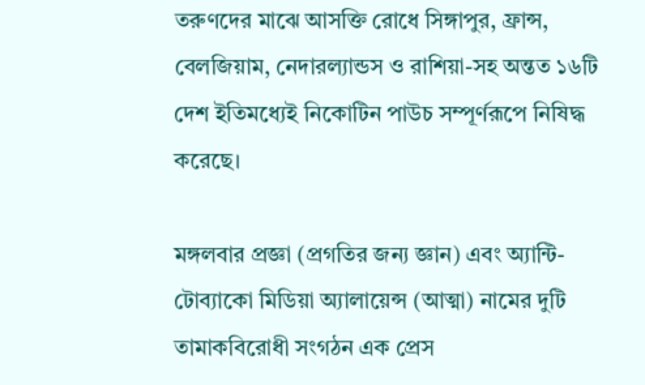তরুণদের মাঝে আসক্তি রোধে সিঙ্গাপুর, ফ্রান্স, বেলজিয়াম, নেদারল্যান্ডস ও রাশিয়া-সহ অন্তত ১৬টি দেশ ইতিমধ্যেই নিকোটিন পাউচ সম্পূর্ণরূপে নিষিদ্ধ করেছে।

মঙ্গলবার প্রজ্ঞা (প্রগতির জন্য জ্ঞান) এবং অ্যান্টি-টোব্যাকো মিডিয়া অ্যালায়েন্স (আত্মা) নামের দুটি তামাকবিরোধী সংগঠন এক প্রেস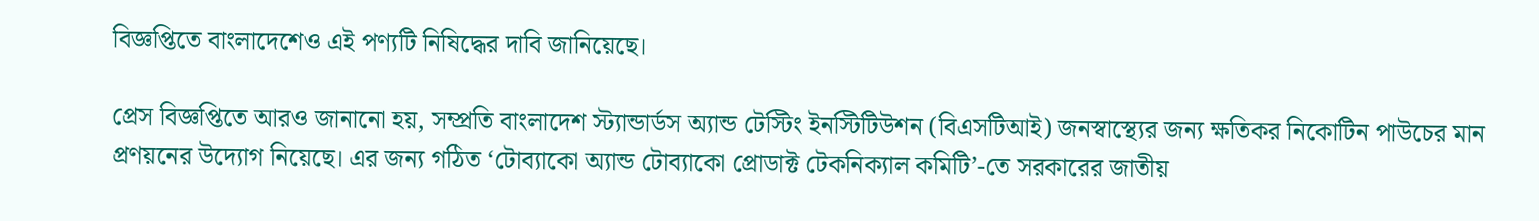বিজ্ঞপ্তিতে বাংলাদেশেও এই পণ্যটি নিষিদ্ধের দাবি জানিয়েছে।

প্রেস বিজ্ঞপ্তিতে আরও জানানো হয়, সম্প্রতি বাংলাদেশ স্ট্যান্ডার্ডস অ্যান্ড টেস্টিং ইনস্টিটিউশন (বিএসটিআই) জনস্বাস্থ্যের জন্য ক্ষতিকর নিকোটিন পাউচের মান প্রণয়নের উদ্যোগ নিয়েছে। এর জন্য গঠিত ‘টোব্যাকো অ্যান্ড টোব্যাকো প্রোডাক্ট টেকনিক্যাল কমিটি’-তে সরকারের জাতীয়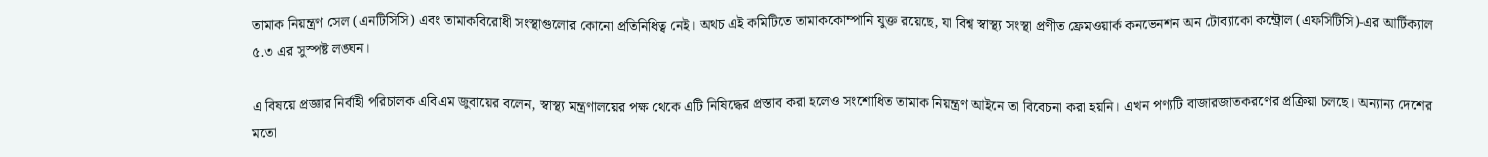তামাক নিয়ন্ত্রণ সেল (এনটিসিসি) এবং তামাকবিরোধী সংস্থাগুলোর কোনো প্রতিনিধিত্ব নেই। অথচ এই কমিটিতে তামাককোম্পানি যুক্ত রয়েছে, যা বিশ্ব স্বাস্থ্য সংস্থা প্রণীত ফ্রেমওয়ার্ক কনভেনশন অন টোব্যাকো কন্ট্রোল (এফসিটিসি)-এর আর্টিক্যাল ৫.৩ এর সুস্পষ্ট লঙ্ঘন।

এ বিষয়ে প্রজ্ঞার নির্বাহী পরিচালক এবিএম জুবায়ের বলেন, স্বাস্থ্য মন্ত্রণালয়ের পক্ষ থেকে এটি নিষিদ্ধের প্রস্তাব করা হলেও সংশোধিত তামাক নিয়ন্ত্রণ আইনে তা বিবেচনা করা হয়নি। এখন পণ্যটি বাজারজাতকরণের প্রক্রিয়া চলছে। অন্যান্য দেশের মতো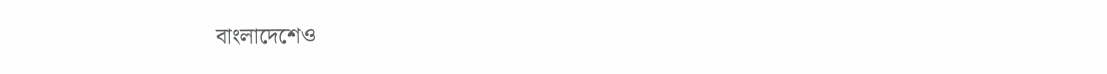বাংলাদেশেও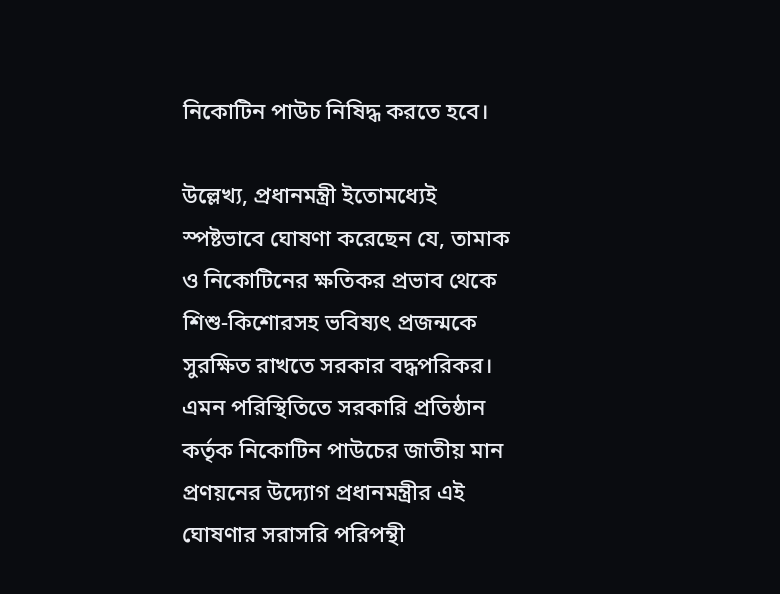নিকোটিন পাউচ নিষিদ্ধ করতে হবে।

উল্লেখ্য, প্রধানমন্ত্রী ইতোমধ্যেই স্পষ্টভাবে ঘোষণা করেছেন যে, তামাক ও নিকোটিনের ক্ষতিকর প্রভাব থেকে শিশু-কিশোরসহ ভবিষ্যৎ প্রজন্মকে সুরক্ষিত রাখতে সরকার বদ্ধপরিকর। এমন পরিস্থিতিতে সরকারি প্রতিষ্ঠান কর্তৃক নিকোটিন পাউচের জাতীয় মান প্রণয়নের উদ্যোগ প্রধানমন্ত্রীর এই ঘোষণার সরাসরি পরিপন্থী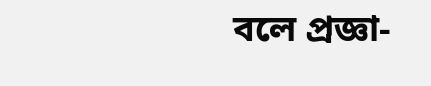বলে প্রজ্ঞা-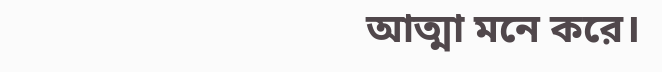আত্মা মনে করে।